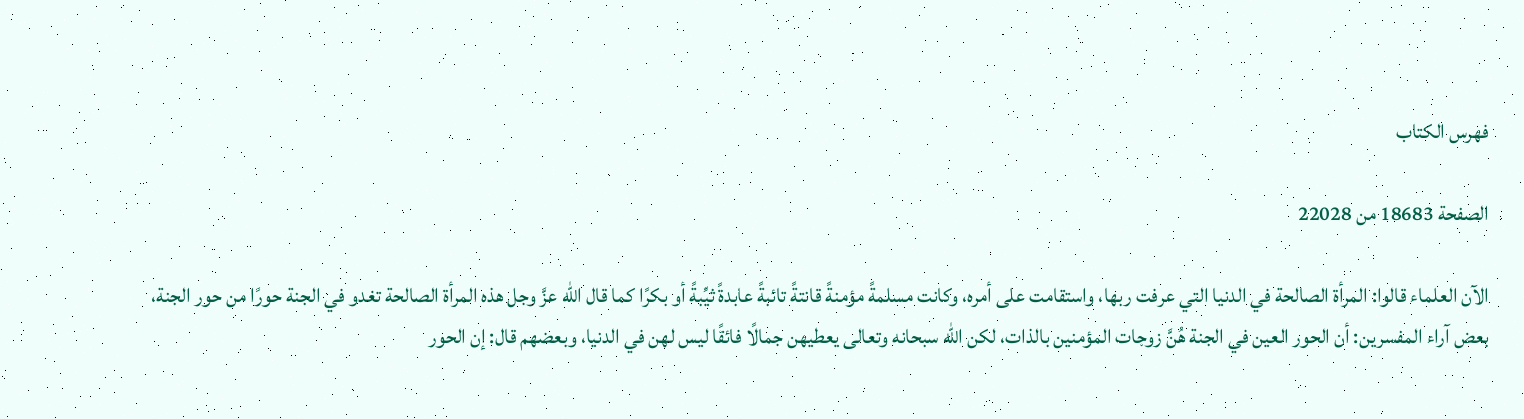فهرس الكتاب

الصفحة 18683 من 22028

الآن العلماء قالوا: المرأة الصالحة في الدنيا التي عرفت ربها، واستقامت على أمره، وكانت مسلمةً مؤمنةً قانتةً تائبةً عابدةً ثيِّبةً أو بكرًا كما قال الله عزَّ وجل هذه المرأة الصالحة تغدو في الجنة حورًا من حور الجنة، بعض آراء المفسرين: أن الحور العين في الجنة هُنَّ زوجات المؤمنين بالذات، لكن الله سبحانه وتعالى يعطيهن جمالًا فائقًا ليس لهن في الدنيا، وبعضهم قال: إن الحور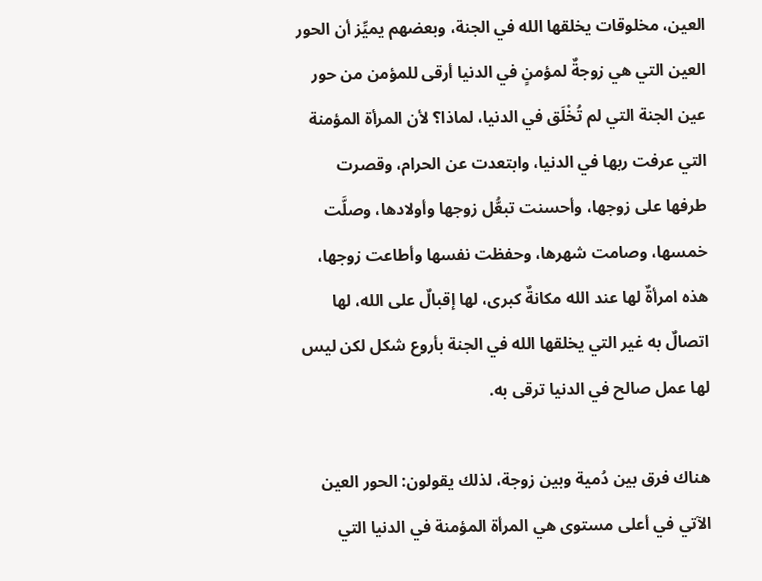العين، مخلوقات يخلقها الله في الجنة، وبعضهم يميِّز أن الحور العين التي هي زوجةٌ لمؤمنٍ في الدنيا أرقى للمؤمن من حور عين الجنة التي لم تُخْلَق في الدنيا، لماذا؟ لأن المرأة المؤمنة التي عرفت ربها في الدنيا، وابتعدت عن الحرام، وقصرت طرفها على زوجها، وأحسنت تبعُّل زوجها وأولادها، وصلَّت خمسها، وصامت شهرها، وحفظت نفسها وأطاعت زوجها، هذه امرأةٌ لها عند الله مكانةٌ كبرى، لها إقبالٌ على الله، لها اتصالٌ به غير التي يخلقها الله في الجنة بأروع شكل لكن ليس لها عمل صالح في الدنيا ترقى به.

هناك فرق بين دُمية وبين زوجة، لذلك يقولون: الحور العين الآتي في أعلى مستوى هي المرأة المؤمنة في الدنيا التي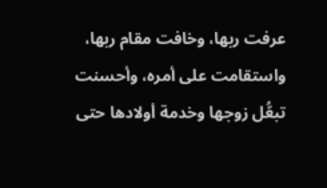عرفت ربها، وخافت مقام ربها، واستقامت على أمره، وأحسنت تبعُّل زوجها وخدمة أولادها حتى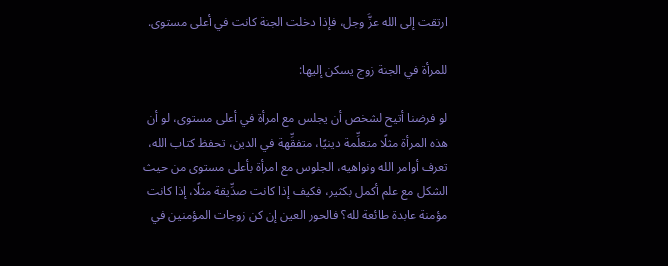ارتقت إلى الله عزَّ وجل، فإذا دخلت الجنة كانت في أعلى مستوى.

للمرأة في الجنة زوج يسكن إليها:

لو فرضنا أتيح لشخص أن يجلس مع امرأة في أعلى مستوى، لو أن هذه المرأة مثلًا متعلِّمة دينيًا، متفقِّهة في الدين، تحفظ كتاب الله، تعرف أوامر الله ونواهيه، الجلوس مع امرأة بأعلى مستوى من حيث الشكل مع علم أكمل بكثير، فكيف إذا كانت صدِّيقة مثلًا، إذا كانت مؤمنة عابدة طائعة لله؟ فالحور العين إن كن زوجات المؤمنين في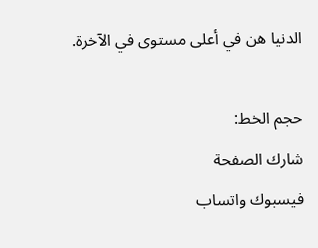الدنيا هن في أعلى مستوى في الآخرة.

حجم الخط:
شارك الصفحة
فيسبوك واتساب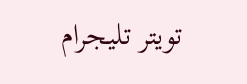تويتر تليجرام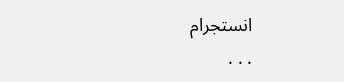انستجرام
. . .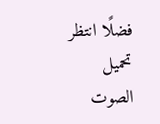فضلًا انتظر تحميل الصوت